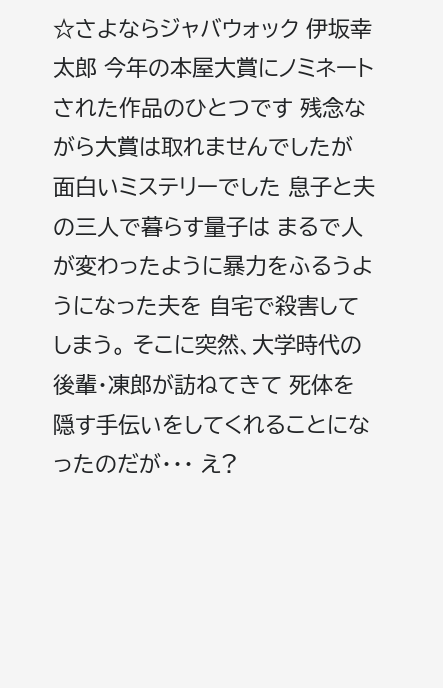☆さよならジャバウォック 伊坂幸太郎 今年の本屋大賞にノミネートされた作品のひとつです 残念ながら大賞は取れませんでしたが 面白いミステリーでした 息子と夫の三人で暮らす量子は まるで人が変わったように暴力をふるうようになった夫を 自宅で殺害してしまう。 そこに突然、大学時代の後輩・凍郎が訪ねてきて 死体を隠す手伝いをしてくれることになったのだが・・・ え?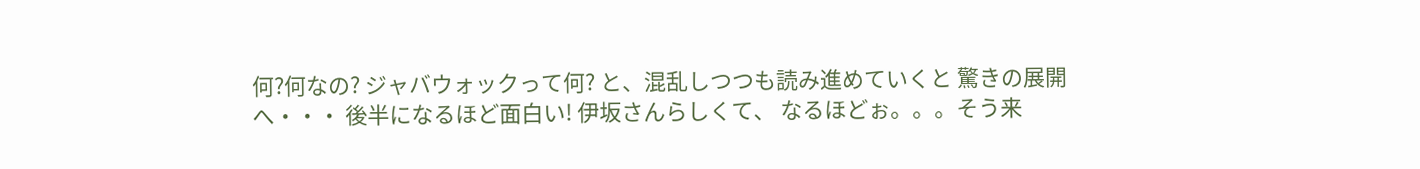何?何なの? ジャバウォックって何? と、混乱しつつも読み進めていくと 驚きの展開へ・・・ 後半になるほど面白い! 伊坂さんらしくて、 なるほどぉ。。。そう来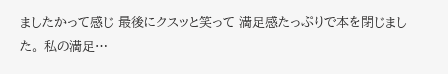ましたかって感じ 最後にクスッと笑って 満足感たっぷりで本を閉じました。 私の満足…